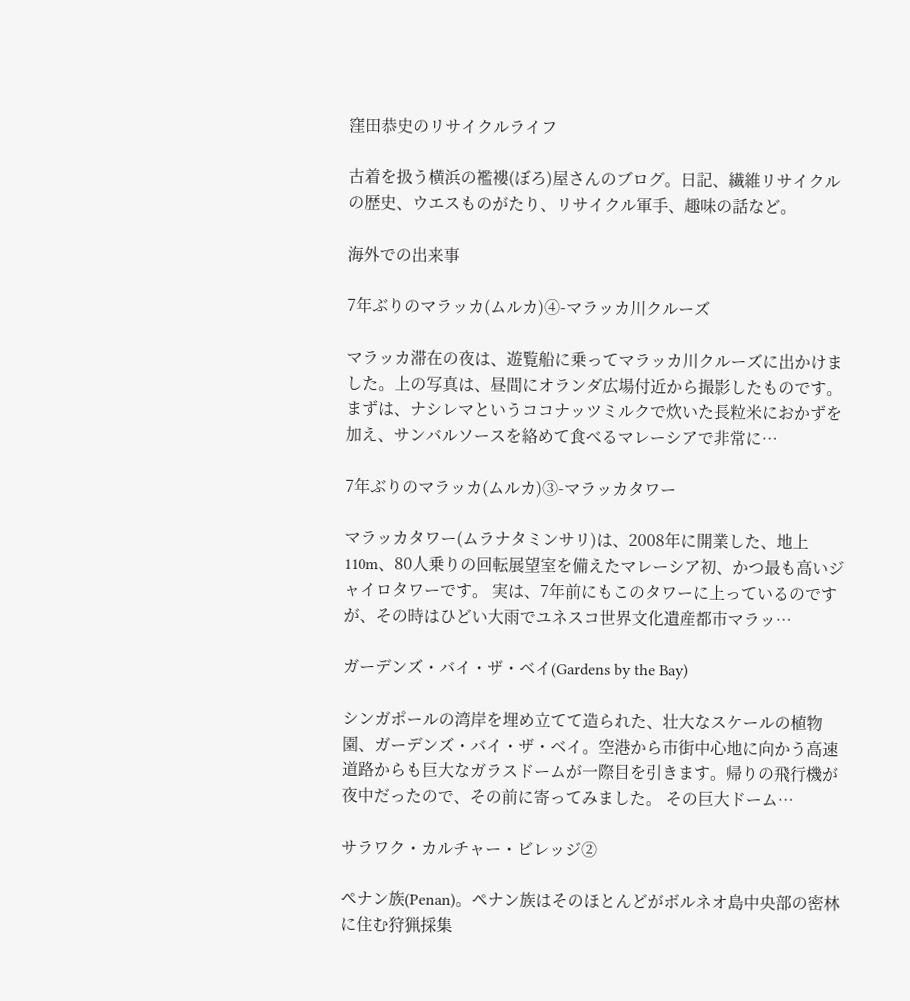窪田恭史のリサイクルライフ

古着を扱う横浜の襤褸(ぼろ)屋さんのブログ。日記、繊維リサイクルの歴史、ウエスものがたり、リサイクル軍手、趣味の話など。

海外での出来事

7年ぶりのマラッカ(ムルカ)④-マラッカ川クルーズ

マラッカ滞在の夜は、遊覧船に乗ってマラッカ川クルーズに出かけました。上の写真は、昼間にオランダ広場付近から撮影したものです。 まずは、ナシレマというココナッツミルクで炊いた長粒米におかずを加え、サンバルソースを絡めて食べるマレーシアで非常に…

7年ぶりのマラッカ(ムルカ)③-マラッカタワー

マラッカタワー(ムラナタミンサリ)は、2008年に開業した、地上110m、80人乗りの回転展望室を備えたマレーシア初、かつ最も高いジャイロタワーです。 実は、7年前にもこのタワーに上っているのですが、その時はひどい大雨でユネスコ世界文化遺産都市マラッ…

ガーデンズ・バイ・ザ・ベイ(Gardens by the Bay)

シンガポールの湾岸を埋め立てて造られた、壮大なスケールの植物園、ガーデンズ・バイ・ザ・ベイ。空港から市街中心地に向かう高速道路からも巨大なガラスドームが一際目を引きます。帰りの飛行機が夜中だったので、その前に寄ってみました。 その巨大ドーム…

サラワク・カルチャー・ビレッジ②

ペナン族(Penan)。ペナン族はそのほとんどがボルネオ島中央部の密林に住む狩猟採集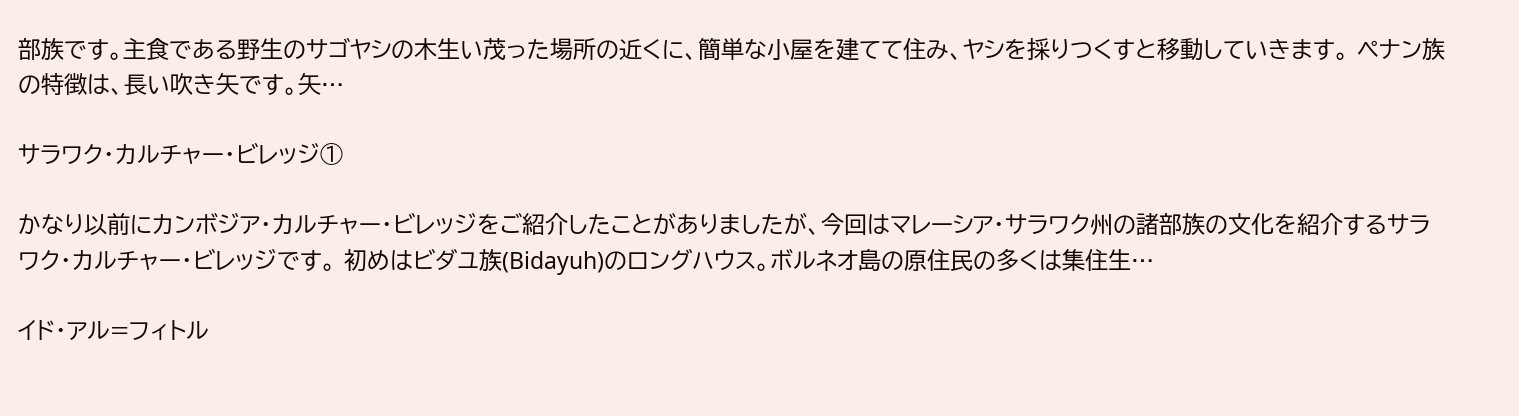部族です。主食である野生のサゴヤシの木生い茂った場所の近くに、簡単な小屋を建てて住み、ヤシを採りつくすと移動していきます。 ペナン族の特徴は、長い吹き矢です。矢…

サラワク・カルチャー・ビレッジ①

かなり以前にカンボジア・カルチャー・ビレッジをご紹介したことがありましたが、今回はマレーシア・サラワク州の諸部族の文化を紹介するサラワク・カルチャー・ビレッジです。 初めはビダユ族(Bidayuh)のロングハウス。ボルネオ島の原住民の多くは集住生…

イド・アル=フィトル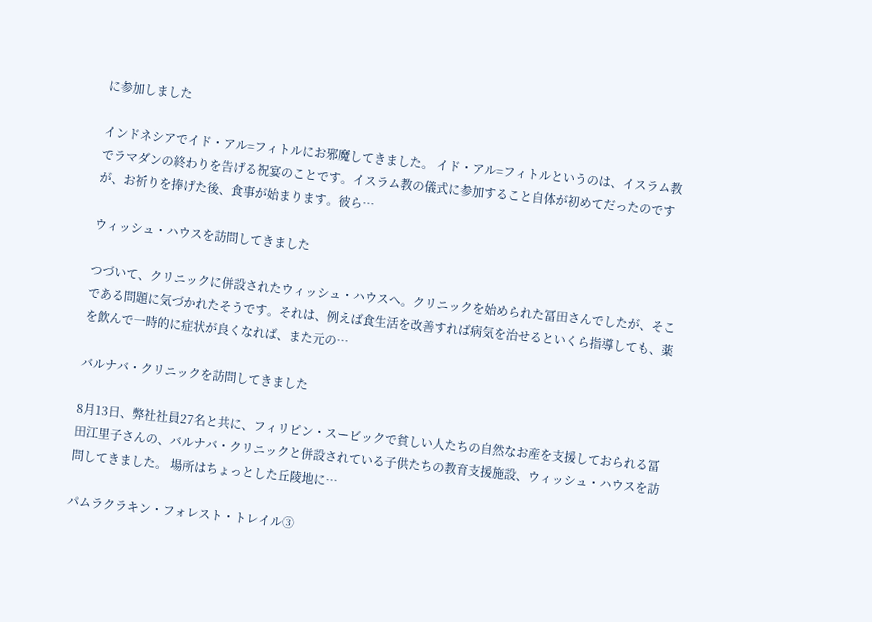に参加しました

インドネシアでイド・アル=フィトルにお邪魔してきました。 イド・アル=フィトルというのは、イスラム教でラマダンの終わりを告げる祝宴のことです。イスラム教の儀式に参加すること自体が初めてだったのですが、お祈りを捧げた後、食事が始まります。彼ら…

ウィッシュ・ハウスを訪問してきました

つづいて、クリニックに併設されたウィッシュ・ハウスへ。クリニックを始められた冨田さんでしたが、そこである問題に気づかれたそうです。それは、例えば食生活を改善すれば病気を治せるといくら指導しても、薬を飲んで一時的に症状が良くなれば、また元の…

バルナバ・クリニックを訪問してきました

8月13日、弊社社員27名と共に、フィリピン・スービックで貧しい人たちの自然なお産を支援しておられる冨田江里子さんの、バルナバ・クリニックと併設されている子供たちの教育支援施設、ウィッシュ・ハウスを訪問してきました。 場所はちょっとした丘陵地に…

パムラクラキン・フォレスト・トレイル③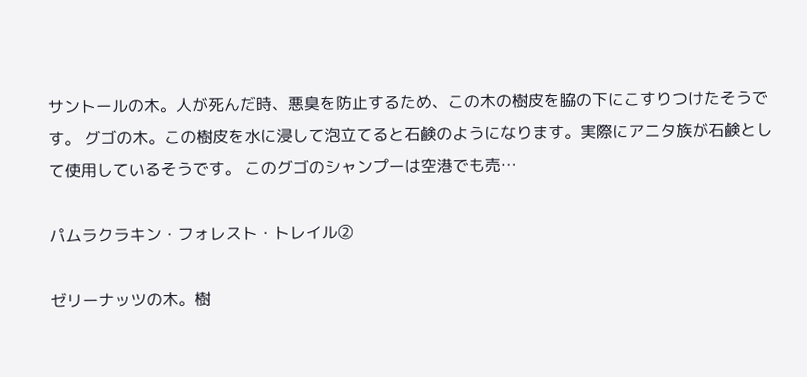サントールの木。人が死んだ時、悪臭を防止するため、この木の樹皮を脇の下にこすりつけたそうです。 グゴの木。この樹皮を水に浸して泡立てると石鹸のようになります。実際にアニタ族が石鹸として使用しているそうです。 このグゴのシャンプーは空港でも売…

パムラクラキン・フォレスト・トレイル②

ゼリーナッツの木。樹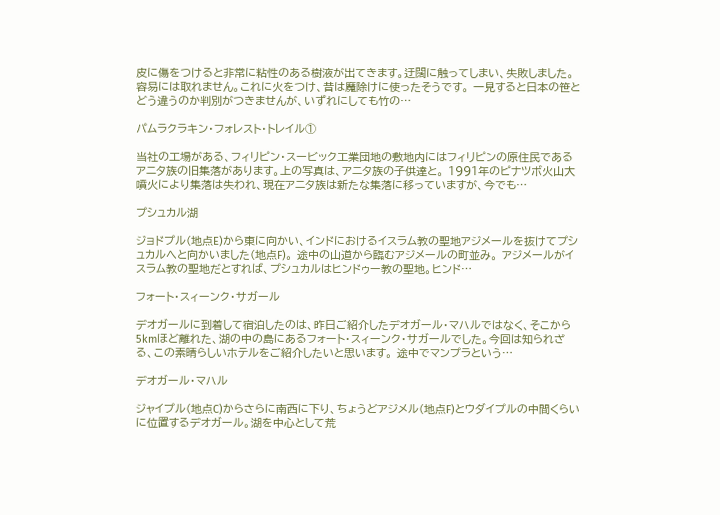皮に傷をつけると非常に粘性のある樹液が出てきます。迂闊に触ってしまい、失敗しました。容易には取れません。これに火をつけ、昔は魔除けに使ったそうです。 一見すると日本の笹とどう違うのか判別がつきませんが、いずれにしても竹の…

パムラクラキン・フォレスト・トレイル①

当社の工場がある、フィリピン・スービック工業団地の敷地内にはフィリピンの原住民であるアニタ族の旧集落があります。上の写真は、アニタ族の子供達と。 1991年のピナツボ火山大噴火により集落は失われ、現在アニタ族は新たな集落に移っていますが、今でも…

プシュカル湖

ジョドプル(地点E)から東に向かい、インドにおけるイスラム教の聖地アジメールを抜けてプシュカルへと向かいました(地点F)。 途中の山道から臨むアジメールの町並み。 アジメールがイスラム教の聖地だとすれば、プシュカルはヒンドゥー教の聖地。ヒンド…

フォート・スィーンク・サガール

デオガールに到着して宿泊したのは、昨日ご紹介したデオガール・マハルではなく、そこから5kmほど離れた、湖の中の島にあるフォート・スィーンク・サガールでした。今回は知られざる、この素晴らしいホテルをご紹介したいと思います。 途中でマンプラという…

デオガール・マハル

ジャイプル(地点C)からさらに南西に下り、ちょうどアジメル(地点F)とウダイプルの中間くらいに位置するデオガール。湖を中心として荒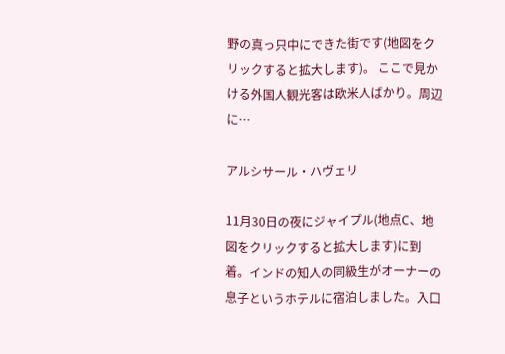野の真っ只中にできた街です(地図をクリックすると拡大します)。 ここで見かける外国人観光客は欧米人ばかり。周辺に…

アルシサール・ハヴェリ

11月30日の夜にジャイプル(地点C、地図をクリックすると拡大します)に到着。インドの知人の同級生がオーナーの息子というホテルに宿泊しました。入口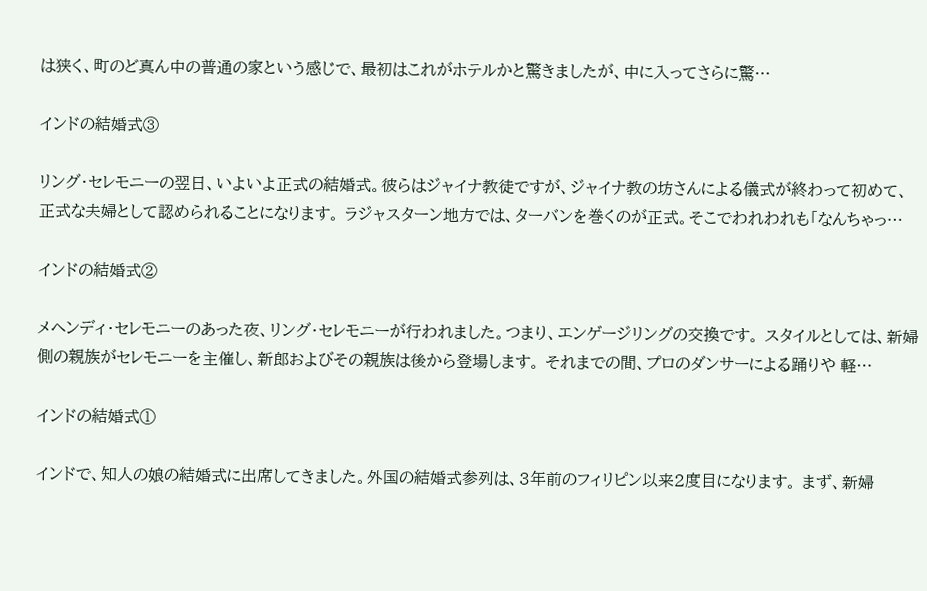は狭く、町のど真ん中の普通の家という感じで、最初はこれがホテルかと驚きましたが、中に入ってさらに驚…

インドの結婚式③

リング・セレモニーの翌日、いよいよ正式の結婚式。彼らはジャイナ教徒ですが、ジャイナ教の坊さんによる儀式が終わって初めて、正式な夫婦として認められることになります。 ラジャスターン地方では、ターバンを巻くのが正式。そこでわれわれも「なんちゃっ…

インドの結婚式②

メヘンディ・セレモニーのあった夜、リング・セレモニーが行われました。つまり、エンゲージリングの交換です。 スタイルとしては、新婦側の親族がセレモニーを主催し、新郎およびその親族は後から登場します。 それまでの間、プロのダンサーによる踊りや 軽…

インドの結婚式①

インドで、知人の娘の結婚式に出席してきました。外国の結婚式参列は、3年前のフィリピン以来2度目になります。 まず、新婦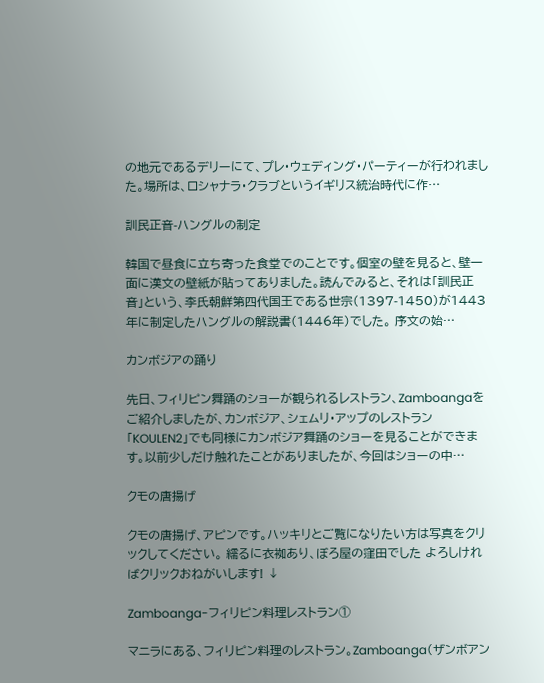の地元であるデリーにて、プレ・ウェディング・パーティーが行われました。場所は、ロシャナラ・クラブというイギリス統治時代に作…

訓民正音-ハングルの制定

韓国で昼食に立ち寄った食堂でのことです。個室の壁を見ると、壁一面に漢文の壁紙が貼ってありました。読んでみると、それは「訓民正音」という、李氏朝鮮第四代国王である世宗(1397-1450)が1443年に制定したハングルの解説書(1446年)でした。 序文の始…

カンボジアの踊り

先日、フィリピン舞踊のショーが観られるレストラン、Zamboangaをご紹介しましたが、カンボジア、シェムリ・アップのレストラン「KOULEN2」でも同様にカンボジア舞踊のショーを見ることができます。以前少しだけ触れたことがありましたが、今回はショーの中…

クモの唐揚げ

クモの唐揚げ、アピンです。ハッキリとご覧になりたい方は写真をクリックしてください。 繻るに衣袽あり、ぼろ屋の窪田でした よろしければクリックおねがいします! ↓

Zamboanga-フィリピン料理レストラン①

マニラにある、フィリピン料理のレストラン。Zamboanga(ザンボアン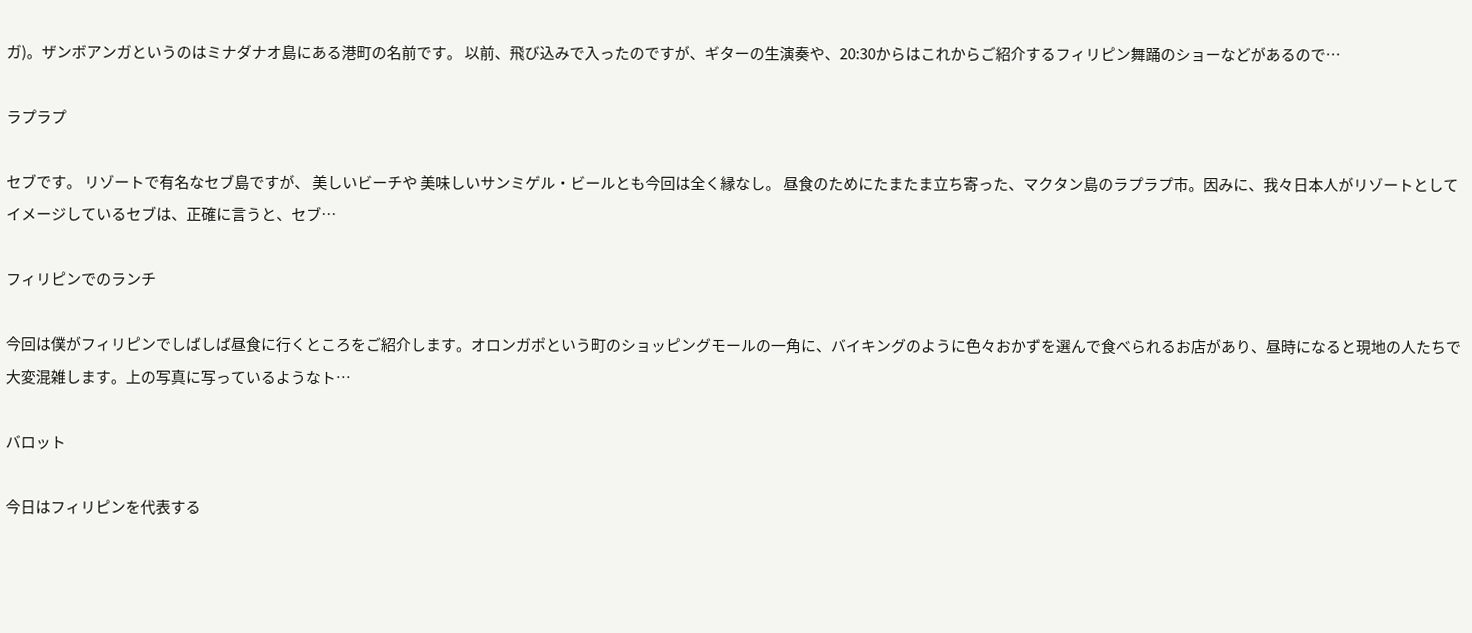ガ)。ザンボアンガというのはミナダナオ島にある港町の名前です。 以前、飛び込みで入ったのですが、ギターの生演奏や、20:30からはこれからご紹介するフィリピン舞踊のショーなどがあるので…

ラプラプ

セブです。 リゾートで有名なセブ島ですが、 美しいビーチや 美味しいサンミゲル・ビールとも今回は全く縁なし。 昼食のためにたまたま立ち寄った、マクタン島のラプラプ市。因みに、我々日本人がリゾートとしてイメージしているセブは、正確に言うと、セブ…

フィリピンでのランチ

今回は僕がフィリピンでしばしば昼食に行くところをご紹介します。オロンガポという町のショッピングモールの一角に、バイキングのように色々おかずを選んで食べられるお店があり、昼時になると現地の人たちで大変混雑します。上の写真に写っているようなト…

バロット

今日はフィリピンを代表する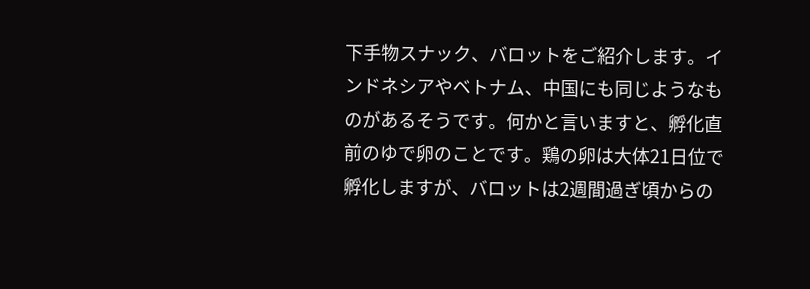下手物スナック、バロットをご紹介します。インドネシアやベトナム、中国にも同じようなものがあるそうです。何かと言いますと、孵化直前のゆで卵のことです。鶏の卵は大体21日位で孵化しますが、バロットは2週間過ぎ頃からの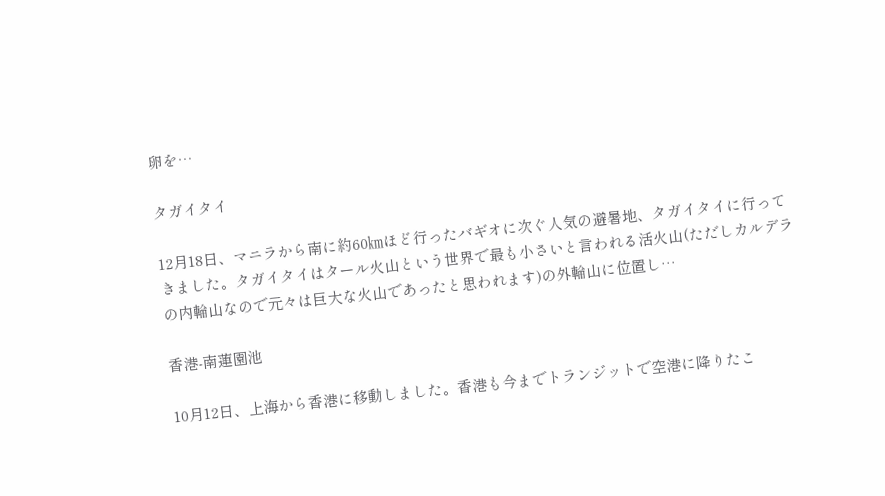卵を…

タガイタイ

12月18日、マニラから南に約60㎞ほど行ったバギオに次ぐ人気の避暑地、タガイタイに行ってきました。タガイタイはタール火山という世界で最も小さいと言われる活火山(ただしカルデラの内輪山なので元々は巨大な火山であったと思われます)の外輪山に位置し…

香港-南蓮園池

10月12日、上海から香港に移動しました。香港も今までトランジットで空港に降りたこ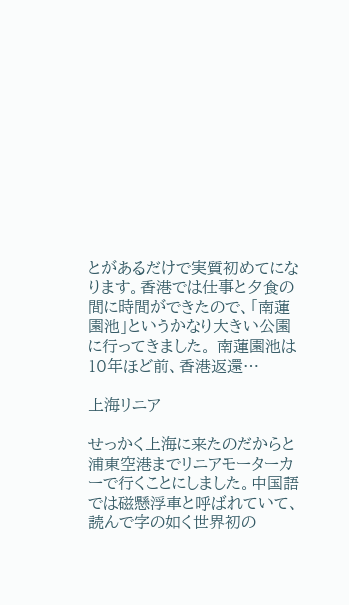とがあるだけで実質初めてになります。香港では仕事と夕食の間に時間ができたので、「南蓮園池」というかなり大きい公園に行ってきました。 南蓮園池は10年ほど前、香港返還…

上海リニア

せっかく上海に来たのだからと浦東空港までリニアモーターカーで行くことにしました。中国語では磁懸浮車と呼ばれていて、読んで字の如く世界初の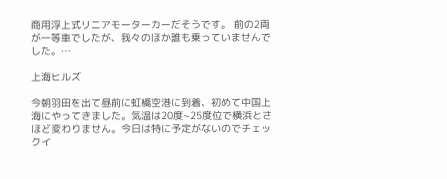商用浮上式リニアモーターカーだそうです。 前の2両が一等車でしたが、我々のほか誰も乗っていませんでした。…

上海ヒルズ

今朝羽田を出て昼前に虹橋空港に到着、初めて中国上海にやってきました。気温は20度~25度位で横浜とさほど変わりません。今日は特に予定がないのでチェックイ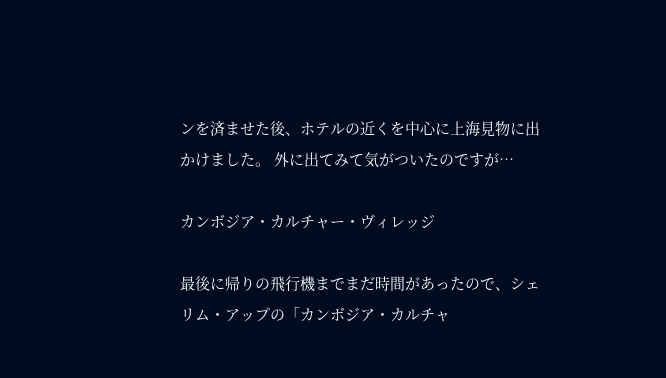ンを済ませた後、ホテルの近くを中心に上海見物に出かけました。 外に出てみて気がついたのですが…

カンボジア・カルチャー・ヴィレッジ

最後に帰りの飛行機までまだ時間があったので、シェリム・アップの「カンボジア・カルチャ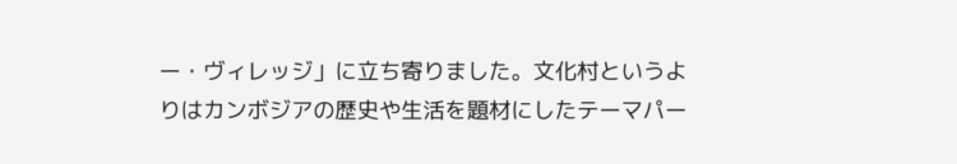ー・ヴィレッジ」に立ち寄りました。文化村というよりはカンボジアの歴史や生活を題材にしたテーマパー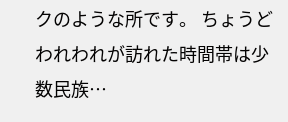クのような所です。 ちょうどわれわれが訪れた時間帯は少数民族…